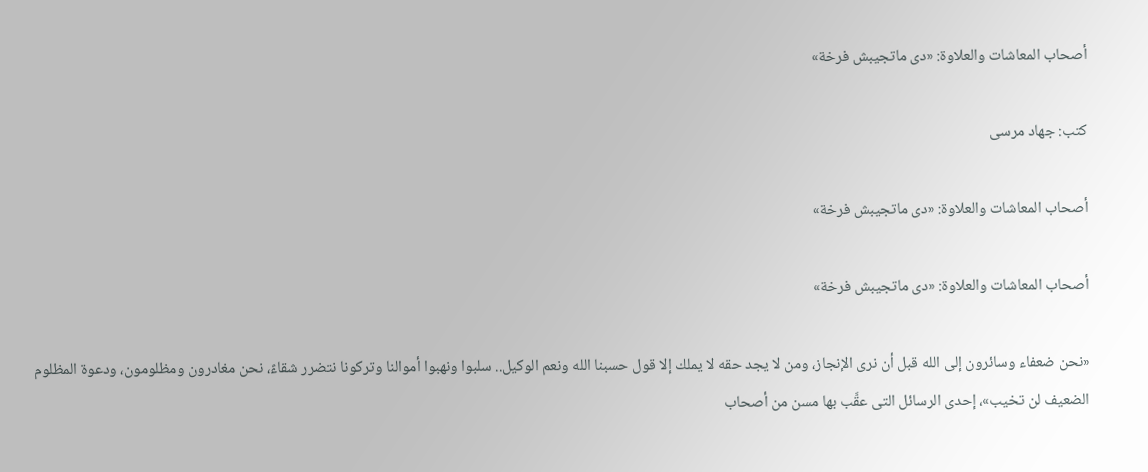أصحاب المعاشات والعلاوة: «دى ماتجيبش فرخة»

كتب: جهاد مرسى

أصحاب المعاشات والعلاوة: «دى ماتجيبش فرخة»

أصحاب المعاشات والعلاوة: «دى ماتجيبش فرخة»

«نحن ضعفاء وسائرون إلى الله قبل أن نرى الإنجاز، ومن لا يجد حقه لا يملك إلا قول حسبنا الله ونعم الوكيل.. سلبوا ونهبوا أموالنا وتركونا نتضرر شقاءً، نحن مغادرون ومظلومون، ودعوة المظلوم الضعيف لن تخيب»، إحدى الرسائل التى عقَّب بها مسن من أصحاب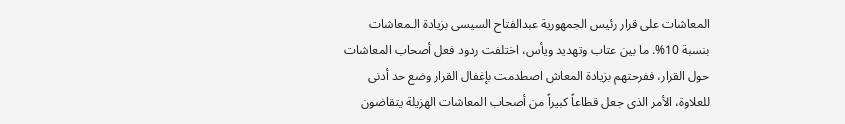المعاشات على قرار رئيس الجمهورية عبدالفتاح السيسى بزيادة الـمعاشات بنسبة 10%. ما بين عتاب وتهديد ويأس، اختلفت ردود فعل أصحاب المعاشات حول القرار، ففرحتهم بزيادة المعاش اصطدمت بإغفال القرار وضع حد أدنى للعلاوة، الأمر الذى جعل قطاعاً كبيراً من أصحاب المعاشات الهزيلة يتقاضون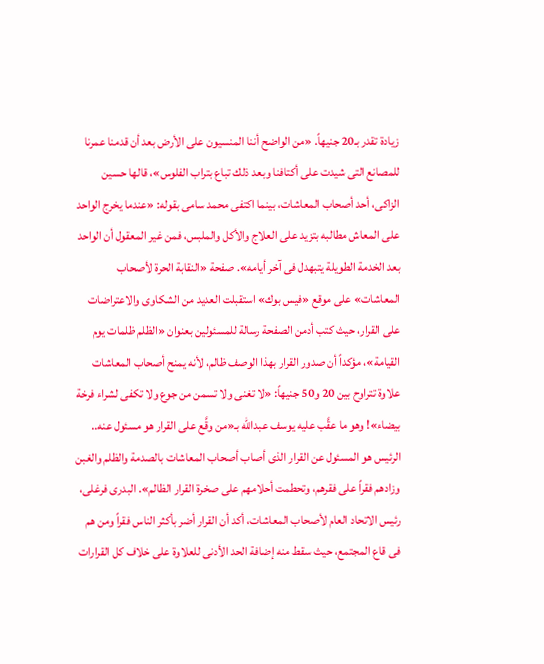زيادة تقدر بـ20 جنيهاً. «من الواضح أننا المنسيون على الأرض بعد أن قدمنا عمرنا للمصانع التى شيدت على أكتافنا وبعد ذلك تباع بتراب الفلوس»، قالها حسين الزاكى، أحد أصحاب المعاشات، بينما اكتفى محمد سامى بقوله: «عندما يخرج الواحد على المعاش مطالبه بتزيد على العلاج والأكل والملبس، فمن غير المعقول أن الواحد بعد الخدمة الطويلة يتبهدل فى آخر أيامه». صفحة «النقابة الحرة لأصحاب المعاشات» على موقع «فيس بوك» استقبلت العديد من الشكاوى والاعتراضات على القرار، حيث كتب أدمن الصفحة رسالة للمسئولين بعنوان «الظلم ظلمات يوم القيامة»، مؤكداً أن صدور القرار بهذا الوصف ظالم، لأنه يمنح أصحاب المعاشات علاوة تتراوح بين 20 و50 جنيهاً: «لا تغنى ولا تسمن من جوع ولا تكفى لشراء فرخة بيضاء»! وهو ما عقَّب عليه يوسف عبدالله بـ«من وقَّع على القرار هو مسئول عنه.. الرئيس هو المسئول عن القرار الذى أصاب أصحاب المعاشات بالصدمة والظلم والغبن وزادهم فقراً على فقرهم، وتحطمت أحلامهم على صخرة القرار الظالم». البدرى فرغلى، رئيس الاتحاد العام لأصحاب المعاشات، أكد أن القرار أضر بأكثر الناس فقراً ومن هم فى قاع المجتمع، حيث سقط منه إضافة الحد الأدنى للعلاوة على خلاف كل القرارات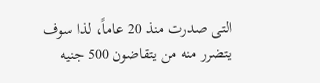التى صدرت منذ 20 عاماً، لذا سوف يتضرر منه من يتقاضون 500 جنيه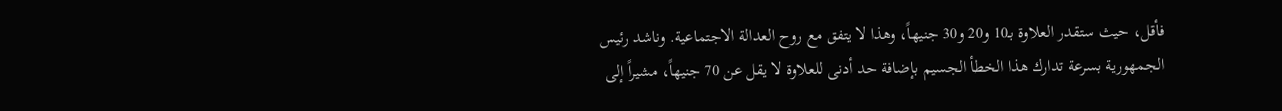فأقل، حيث ستقدر العلاوة بـ10 و20 و30 جنيهاً، وهذا لا يتفق مع روح العدالة الاجتماعية. وناشد رئيس الجمهورية بسرعة تدارك هذا الخطأ الجسيم بإضافة حد أدنى للعلاوة لا يقل عن 70 جنيهاً، مشيراً إلى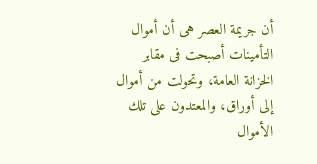أن جريمة العصر هى أن أموال التأمينات أصبحت فى مقابر الخزانة العامة، وتحولت من أموال إلى أوراق، والمعتدون على تلك الأموال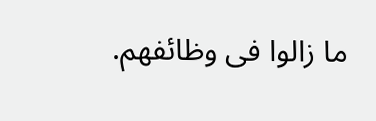ما زالوا فى وظائفهم.